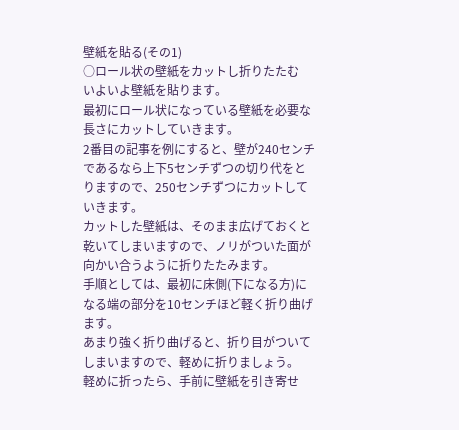壁紙を貼る(その1)
○ロール状の壁紙をカットし折りたたむ
いよいよ壁紙を貼ります。
最初にロール状になっている壁紙を必要な長さにカットしていきます。
2番目の記事を例にすると、壁が240センチであるなら上下5センチずつの切り代をとりますので、250センチずつにカットしていきます。
カットした壁紙は、そのまま広げておくと乾いてしまいますので、ノリがついた面が向かい合うように折りたたみます。
手順としては、最初に床側(下になる方)になる端の部分を10センチほど軽く折り曲げます。
あまり強く折り曲げると、折り目がついてしまいますので、軽めに折りましょう。
軽めに折ったら、手前に壁紙を引き寄せ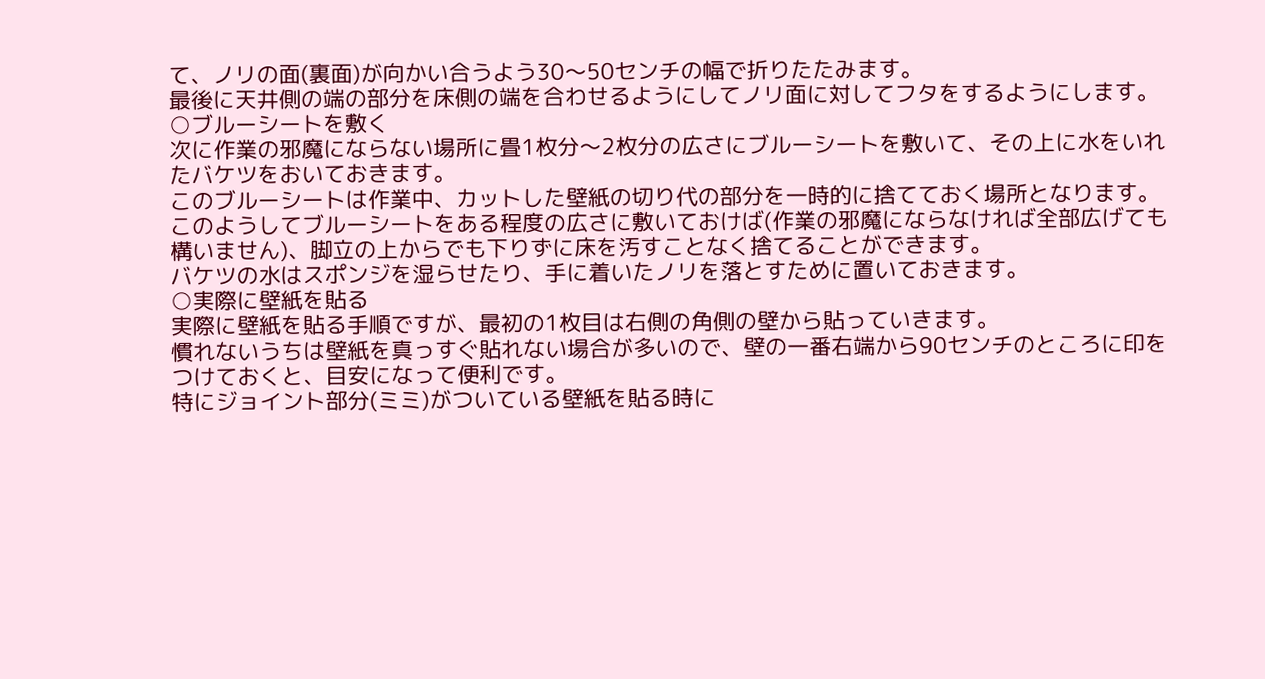て、ノリの面(裏面)が向かい合うよう30〜50センチの幅で折りたたみます。
最後に天井側の端の部分を床側の端を合わせるようにしてノリ面に対してフタをするようにします。
○ブルーシートを敷く
次に作業の邪魔にならない場所に畳1枚分〜2枚分の広さにブルーシートを敷いて、その上に水をいれたバケツをおいておきます。
このブルーシートは作業中、カットした壁紙の切り代の部分を一時的に捨てておく場所となります。
このようしてブルーシートをある程度の広さに敷いておけば(作業の邪魔にならなければ全部広げても構いません)、脚立の上からでも下りずに床を汚すことなく捨てることができます。
バケツの水はスポンジを湿らせたり、手に着いたノリを落とすために置いておきます。
○実際に壁紙を貼る
実際に壁紙を貼る手順ですが、最初の1枚目は右側の角側の壁から貼っていきます。
慣れないうちは壁紙を真っすぐ貼れない場合が多いので、壁の一番右端から90センチのところに印をつけておくと、目安になって便利です。
特にジョイント部分(ミミ)がついている壁紙を貼る時に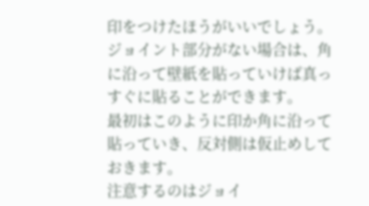印をつけたほうがいいでしょう。
ジョイント部分がない場合は、角に沿って壁紙を貼っていけば真っすぐに貼ることができます。
最初はこのように印か角に沿って貼っていき、反対側は仮止めしておきます。
注意するのはジョイ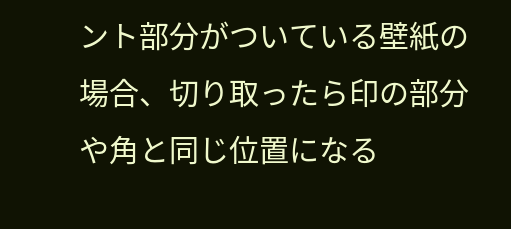ント部分がついている壁紙の場合、切り取ったら印の部分や角と同じ位置になる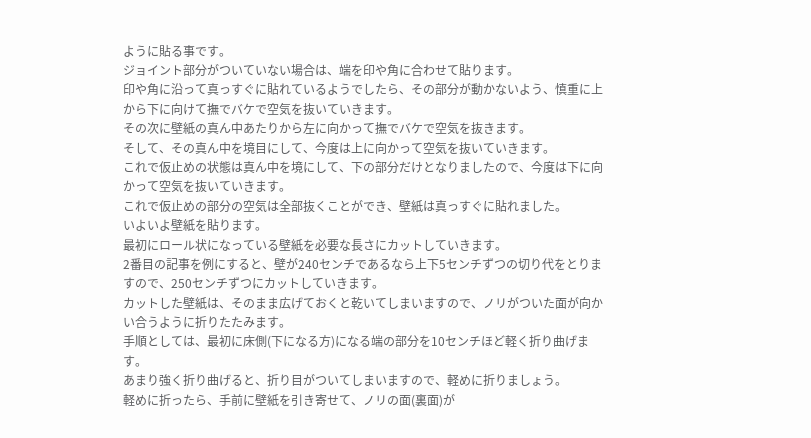ように貼る事です。
ジョイント部分がついていない場合は、端を印や角に合わせて貼ります。
印や角に沿って真っすぐに貼れているようでしたら、その部分が動かないよう、慎重に上から下に向けて撫でバケで空気を抜いていきます。
その次に壁紙の真ん中あたりから左に向かって撫でバケで空気を抜きます。
そして、その真ん中を境目にして、今度は上に向かって空気を抜いていきます。
これで仮止めの状態は真ん中を境にして、下の部分だけとなりましたので、今度は下に向かって空気を抜いていきます。
これで仮止めの部分の空気は全部抜くことができ、壁紙は真っすぐに貼れました。
いよいよ壁紙を貼ります。
最初にロール状になっている壁紙を必要な長さにカットしていきます。
2番目の記事を例にすると、壁が240センチであるなら上下5センチずつの切り代をとりますので、250センチずつにカットしていきます。
カットした壁紙は、そのまま広げておくと乾いてしまいますので、ノリがついた面が向かい合うように折りたたみます。
手順としては、最初に床側(下になる方)になる端の部分を10センチほど軽く折り曲げます。
あまり強く折り曲げると、折り目がついてしまいますので、軽めに折りましょう。
軽めに折ったら、手前に壁紙を引き寄せて、ノリの面(裏面)が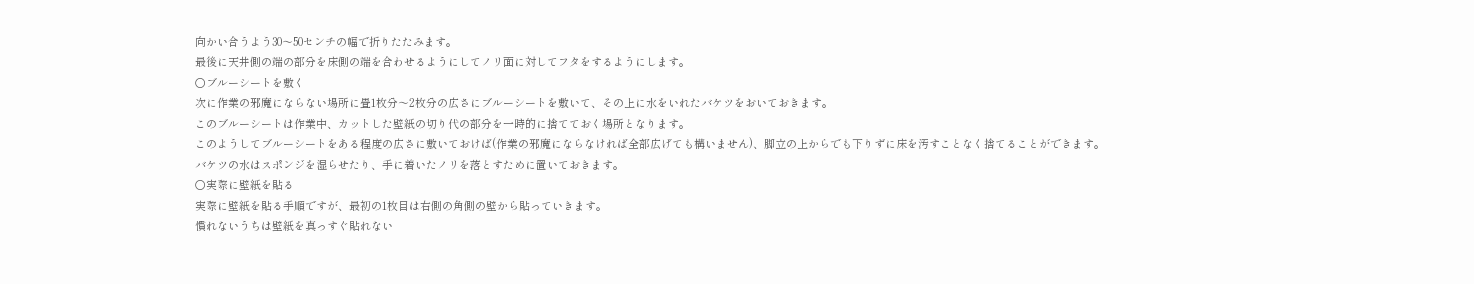向かい合うよう30〜50センチの幅で折りたたみます。
最後に天井側の端の部分を床側の端を合わせるようにしてノリ面に対してフタをするようにします。
○ブルーシートを敷く
次に作業の邪魔にならない場所に畳1枚分〜2枚分の広さにブルーシートを敷いて、その上に水をいれたバケツをおいておきます。
このブルーシートは作業中、カットした壁紙の切り代の部分を一時的に捨てておく場所となります。
このようしてブルーシートをある程度の広さに敷いておけば(作業の邪魔にならなければ全部広げても構いません)、脚立の上からでも下りずに床を汚すことなく捨てることができます。
バケツの水はスポンジを湿らせたり、手に着いたノリを落とすために置いておきます。
○実際に壁紙を貼る
実際に壁紙を貼る手順ですが、最初の1枚目は右側の角側の壁から貼っていきます。
慣れないうちは壁紙を真っすぐ貼れない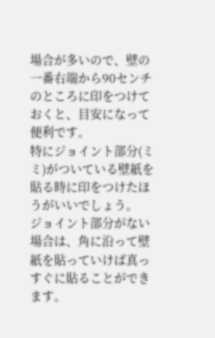場合が多いので、壁の一番右端から90センチのところに印をつけておくと、目安になって便利です。
特にジョイント部分(ミミ)がついている壁紙を貼る時に印をつけたほうがいいでしょう。
ジョイント部分がない場合は、角に沿って壁紙を貼っていけば真っすぐに貼ることができます。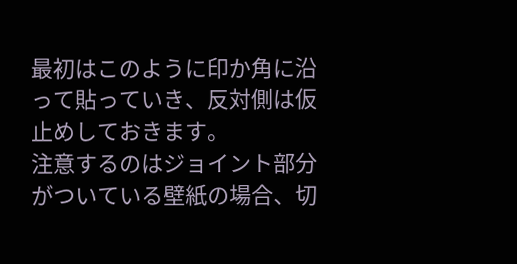最初はこのように印か角に沿って貼っていき、反対側は仮止めしておきます。
注意するのはジョイント部分がついている壁紙の場合、切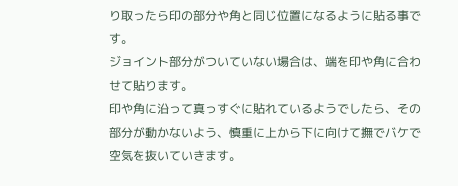り取ったら印の部分や角と同じ位置になるように貼る事です。
ジョイント部分がついていない場合は、端を印や角に合わせて貼ります。
印や角に沿って真っすぐに貼れているようでしたら、その部分が動かないよう、慎重に上から下に向けて撫でバケで空気を抜いていきます。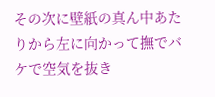その次に壁紙の真ん中あたりから左に向かって撫でバケで空気を抜き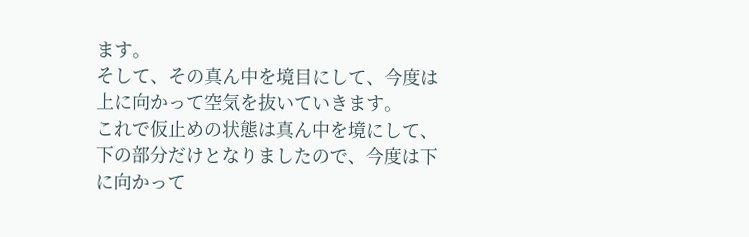ます。
そして、その真ん中を境目にして、今度は上に向かって空気を抜いていきます。
これで仮止めの状態は真ん中を境にして、下の部分だけとなりましたので、今度は下に向かって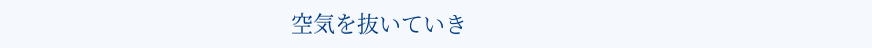空気を抜いていき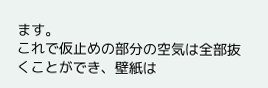ます。
これで仮止めの部分の空気は全部抜くことができ、壁紙は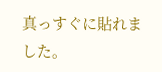真っすぐに貼れました。